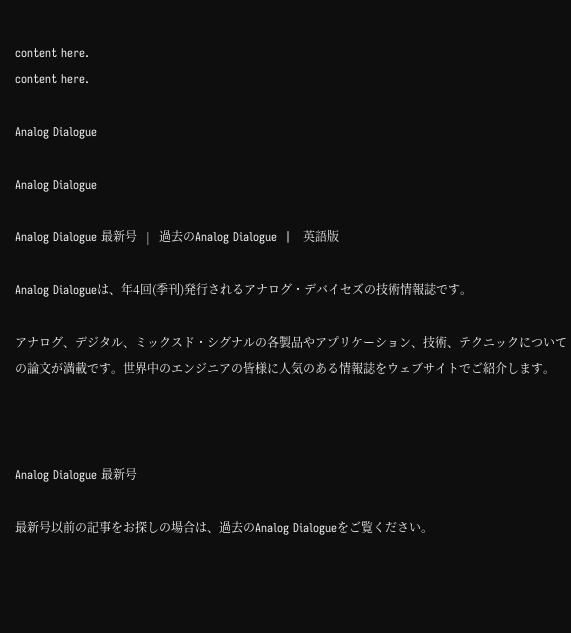content here.
content here.

Analog Dialogue

Analog Dialogue

Analog Dialogue 最新号   |   過去のAnalog Dialogue  |   英語版

Analog Dialogueは、年4回(季刊)発行されるアナログ・デバイセズの技術情報誌です。

アナログ、デジタル、ミックスド・シグナルの各製品やアプリケーション、技術、テクニックについての論文が満載です。世界中のエンジニアの皆様に人気のある情報誌をウェブサイトでご紹介します。



Analog Dialogue 最新号

最新号以前の記事をお探しの場合は、過去のAnalog Dialogueをご覧ください。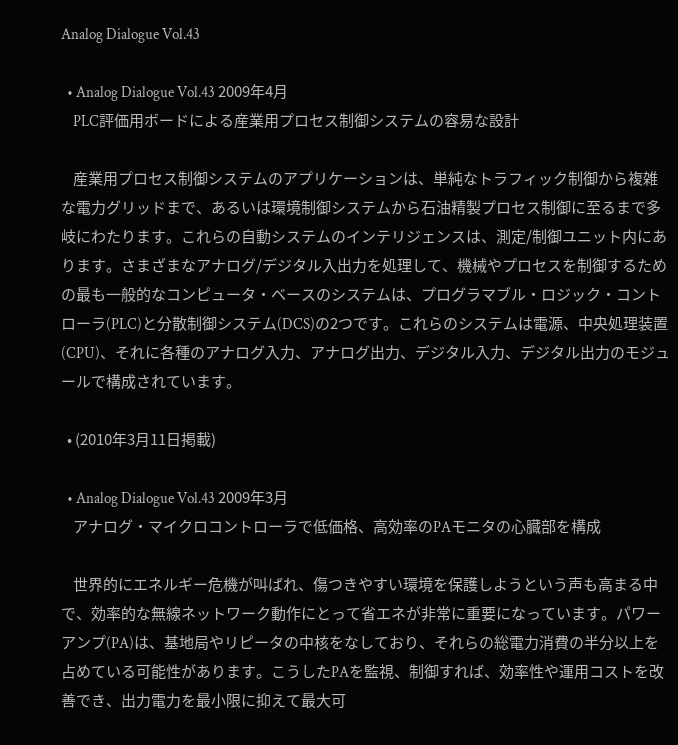Analog Dialogue Vol.43

  • Analog Dialogue Vol.43 2009年4月
    PLC評価用ボードによる産業用プロセス制御システムの容易な設計

    産業用プロセス制御システムのアプリケーションは、単純なトラフィック制御から複雑な電力グリッドまで、あるいは環境制御システムから石油精製プロセス制御に至るまで多岐にわたります。これらの自動システムのインテリジェンスは、測定/制御ユニット内にあります。さまざまなアナログ/デジタル入出力を処理して、機械やプロセスを制御するための最も一般的なコンピュータ・ベースのシステムは、プログラマブル・ロジック・コントローラ(PLC)と分散制御システム(DCS)の2つです。これらのシステムは電源、中央処理装置(CPU)、それに各種のアナログ入力、アナログ出力、デジタル入力、デジタル出力のモジュールで構成されています。

  • (2010年3月11日掲載)

  • Analog Dialogue Vol.43 2009年3月
    アナログ・マイクロコントローラで低価格、高効率のPAモニタの心臓部を構成

    世界的にエネルギー危機が叫ばれ、傷つきやすい環境を保護しようという声も高まる中で、効率的な無線ネットワーク動作にとって省エネが非常に重要になっています。パワーアンプ(PA)は、基地局やリピータの中核をなしており、それらの総電力消費の半分以上を占めている可能性があります。こうしたPAを監視、制御すれば、効率性や運用コストを改善でき、出力電力を最小限に抑えて最大可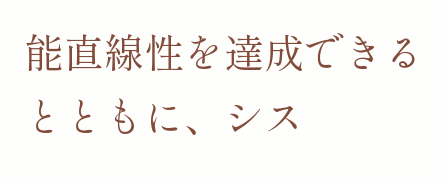能直線性を達成できるとともに、シス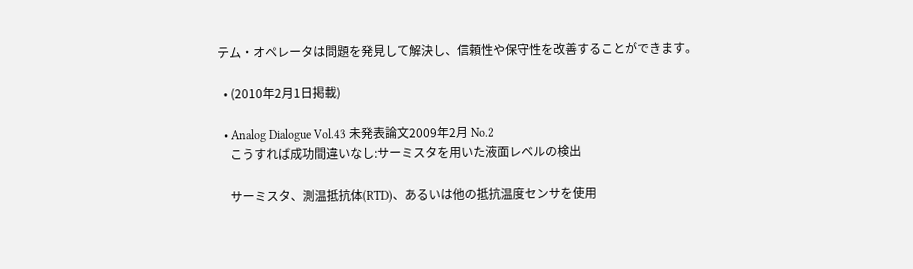テム・オペレータは問題を発見して解決し、信頼性や保守性を改善することができます。

  • (2010年2月1日掲載)

  • Analog Dialogue Vol.43 未発表論文2009年2月 No.2
    こうすれば成功間違いなし:サーミスタを用いた液面レベルの検出

    サーミスタ、測温抵抗体(RTD)、あるいは他の抵抗温度センサを使用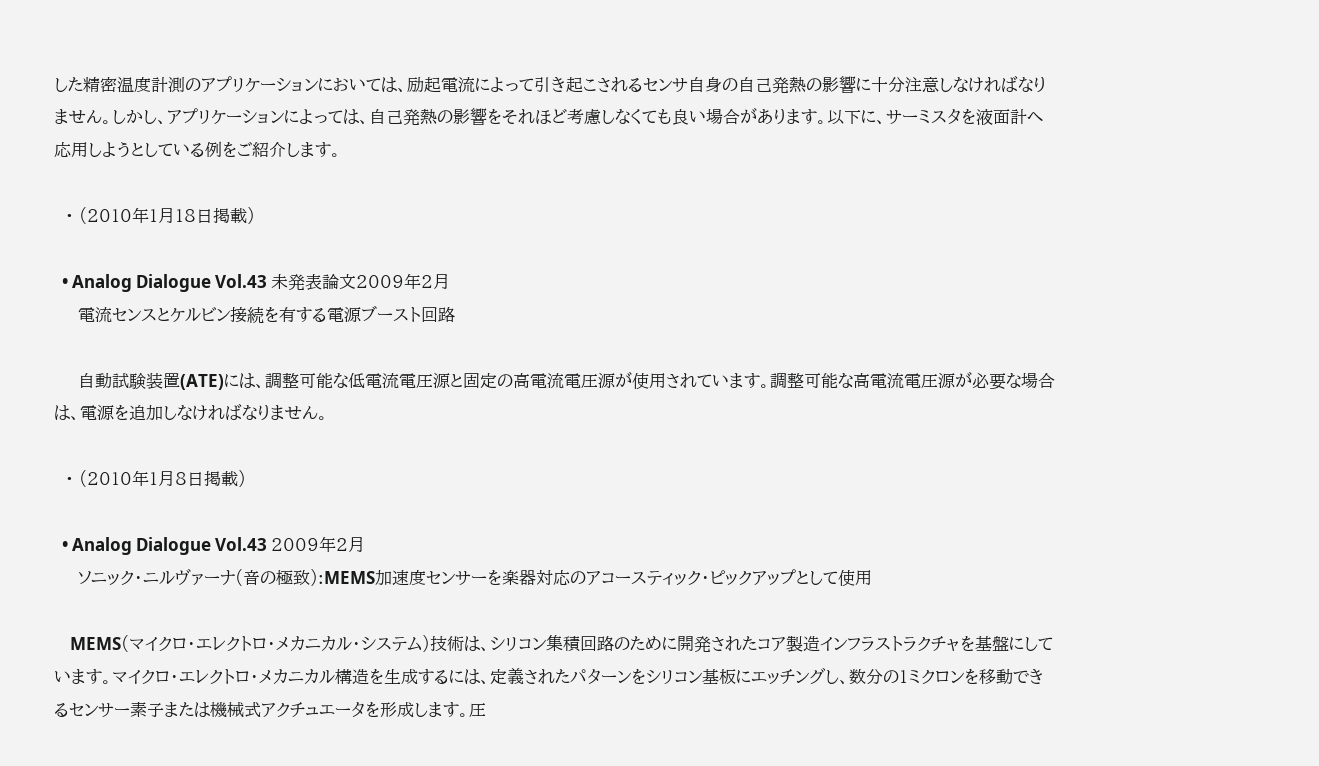した精密温度計測のアプリケーションにおいては、励起電流によって引き起こされるセンサ自身の自己発熱の影響に十分注意しなければなりません。しかし、アプリケーションによっては、自己発熱の影響をそれほど考慮しなくても良い場合があります。以下に、サーミスタを液面計へ応用しようとしている例をご紹介します。

  • (2010年1月18日掲載)

  • Analog Dialogue Vol.43 未発表論文2009年2月
    電流センスとケルビン接続を有する電源ブースト回路

    自動試験装置(ATE)には、調整可能な低電流電圧源と固定の高電流電圧源が使用されています。調整可能な高電流電圧源が必要な場合は、電源を追加しなければなりません。

  • (2010年1月8日掲載)

  • Analog Dialogue Vol.43 2009年2月
    ソニック・ニルヴァーナ(音の極致):MEMS加速度センサーを楽器対応のアコースティック・ピックアップとして使用

    MEMS(マイクロ・エレクトロ・メカニカル・システム)技術は、シリコン集積回路のために開発されたコア製造インフラストラクチャを基盤にしています。マイクロ・エレクトロ・メカニカル構造を生成するには、定義されたパターンをシリコン基板にエッチングし、数分の1ミクロンを移動できるセンサー素子または機械式アクチュエータを形成します。圧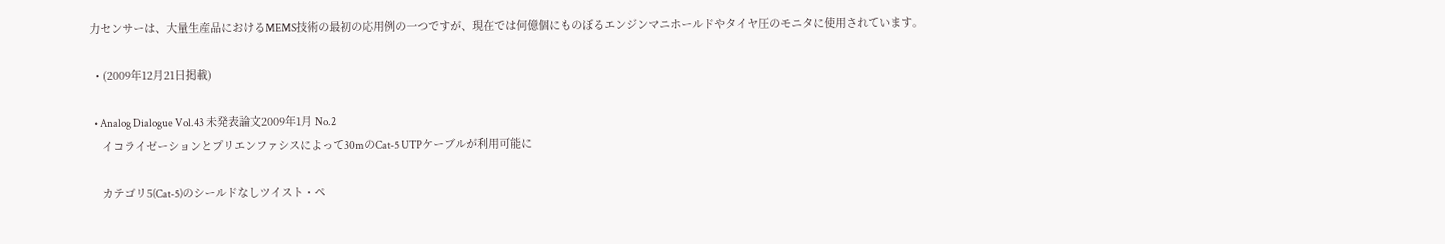力センサーは、大量生産品におけるMEMS技術の最初の応用例の一つですが、現在では何億個にものぼるエンジンマニホールドやタイヤ圧のモニタに使用されています。

  • (2009年12月21日掲載)

  • Analog Dialogue Vol.43 未発表論文2009年1月 No.2
    イコライゼーションとプリエンファシスによって30mのCat-5 UTPケーブルが利用可能に

    カテゴリ5(Cat-5)のシールドなしツイスト・ペ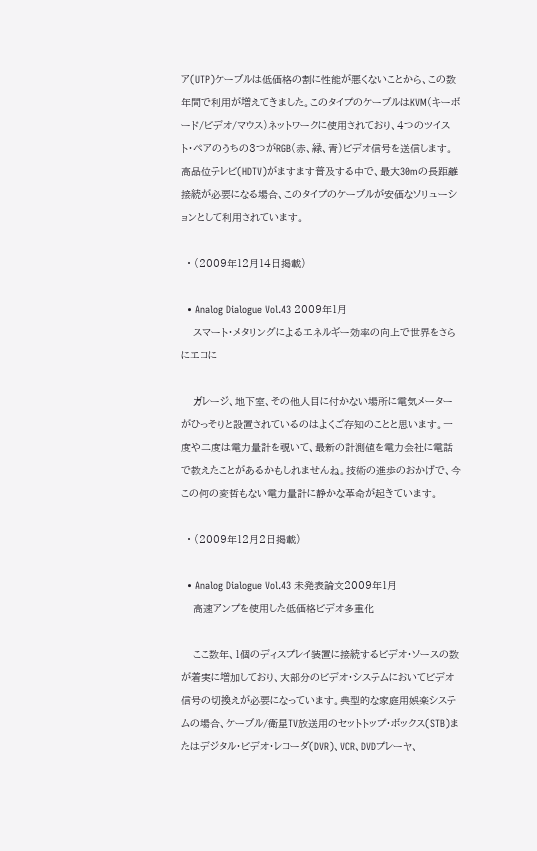ア(UTP)ケーブルは低価格の割に性能が悪くないことから、この数年間で利用が増えてきました。このタイプのケーブルはKVM(キーボード/ビデオ/マウス)ネットワークに使用されており、4つのツイスト・ペアのうちの3つがRGB(赤、緑、青)ビデオ信号を送信します。高品位テレビ(HDTV)がますます普及する中で、最大30mの長距離接続が必要になる場合、このタイプのケーブルが安価なソリューションとして利用されています。

  • (2009年12月14日掲載)

  • Analog Dialogue Vol.43 2009年1月
    スマート・メタリングによるエネルギー効率の向上で世界をさらにエコに

    ガレージ、地下室、その他人目に付かない場所に電気メーターがひっそりと設置されているのはよくご存知のことと思います。一度や二度は電力量計を覗いて、最新の計測値を電力会社に電話で教えたことがあるかもしれませんね。技術の進歩のおかげで、今この何の変哲もない電力量計に静かな革命が起きています。

  • (2009年12月2日掲載)

  • Analog Dialogue Vol.43 未発表論文2009年1月
    高速アンプを使用した低価格ビデオ多重化

    ここ数年、1個のディスプレイ装置に接続するビデオ・ソースの数が着実に増加しており、大部分のビデオ・システムにおいてビデオ信号の切換えが必要になっています。典型的な家庭用娯楽システムの場合、ケーブル/衛星TV放送用のセットトップ・ボックス(STB)またはデジタル・ビデオ・レコーダ(DVR)、VCR、DVDプレーヤ、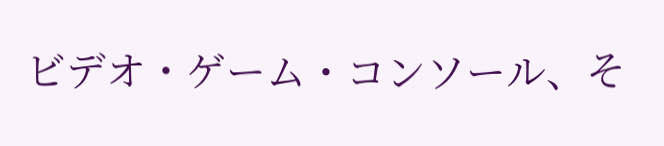ビデオ・ゲーム・コンソール、そ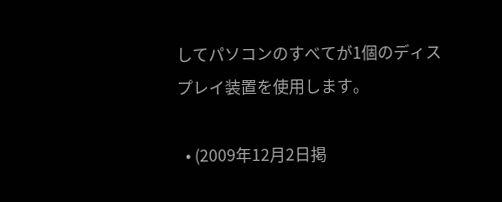してパソコンのすべてが1個のディスプレイ装置を使用します。

  • (2009年12月2日掲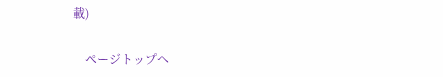載)

    ページトップへ